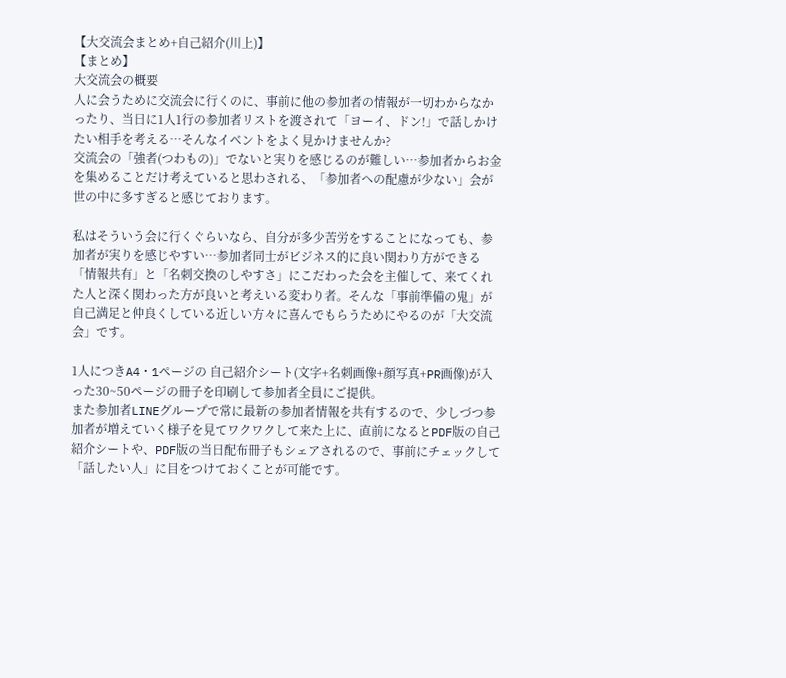【大交流会まとめ+自己紹介(川上)】
【まとめ】
大交流会の概要
人に会うために交流会に行くのに、事前に他の参加者の情報が一切わからなかったり、当日に1人1行の参加者リストを渡されて「ヨーイ、ドン!」で話しかけたい相手を考える…そんなイベントをよく見かけませんか?
交流会の「強者(つわもの)」でないと実りを感じるのが難しい…参加者からお金を集めることだけ考えていると思わされる、「参加者への配慮が少ない」会が世の中に多すぎると感じております。

私はそういう会に行くぐらいなら、自分が多少苦労をすることになっても、参加者が実りを感じやすい…参加者同士がビジネス的に良い関わり方ができる「情報共有」と「名刺交換のしやすさ」にこだわった会を主催して、来てくれた人と深く関わった方が良いと考えいる変わり者。そんな「事前準備の鬼」が自己満足と仲良くしている近しい方々に喜んでもらうためにやるのが「大交流会」です。

1人につきA4・1ページの 自己紹介シート(文字+名刺画像+顔写真+PR画像)が入った30~50ページの冊子を印刷して参加者全員にご提供。
また参加者LINEグループで常に最新の参加者情報を共有するので、少しづつ参加者が増えていく様子を見てワクワクして来た上に、直前になるとPDF版の自己紹介シートや、PDF版の当日配布冊子もシェアされるので、事前にチェックして「話したい人」に目をつけておくことが可能です。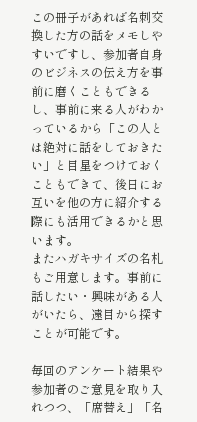この冊子があれば名刺交換した方の話をメモしやすいですし、参加者自身のビジネスの伝え方を事前に磨くこともできるし、事前に来る人がわかっているから「この人とは絶対に話をしておきたい」と目星をつけておくこともできて、後日にお互いを他の方に紹介する際にも活用できるかと思います。
またハガキサイズの名札もご用意します。事前に話したい・興味がある人がいたら、遠目から探すことが可能です。

毎回のアンケート結果や参加者のご意見を取り入れつつ、「席替え」「名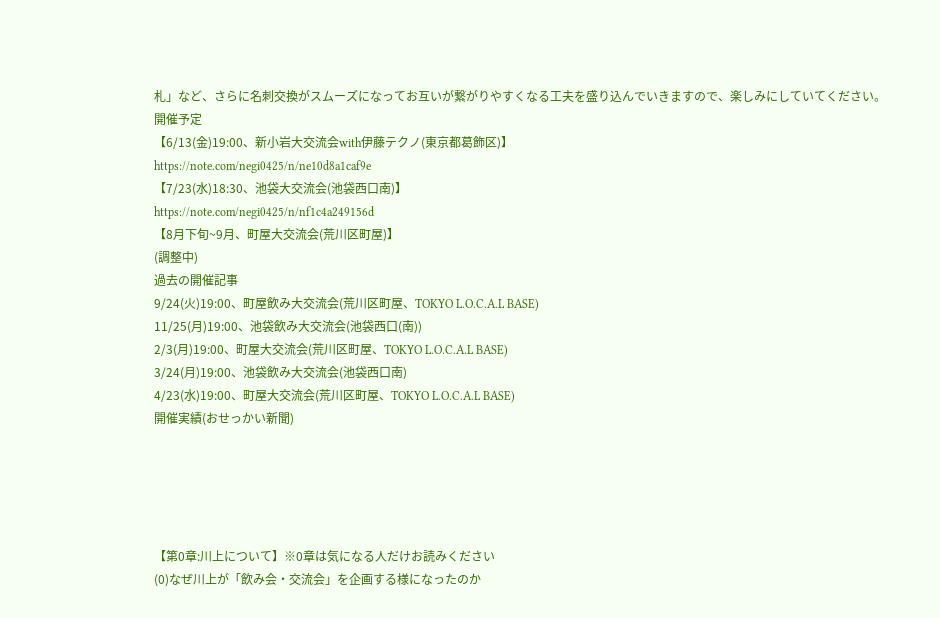札」など、さらに名刺交換がスムーズになってお互いが繋がりやすくなる工夫を盛り込んでいきますので、楽しみにしていてください。
開催予定
【6/13(金)19:00、新小岩大交流会with伊藤テクノ(東京都葛飾区)】
https://note.com/negi0425/n/ne10d8a1caf9e
【7/23(水)18:30、池袋大交流会(池袋西口南)】
https://note.com/negi0425/n/nf1c4a249156d
【8月下旬~9月、町屋大交流会(荒川区町屋)】
(調整中)
過去の開催記事
9/24(火)19:00、町屋飲み大交流会(荒川区町屋、TOKYO L.O.C.A.L BASE)
11/25(月)19:00、池袋飲み大交流会(池袋西口(南))
2/3(月)19:00、町屋大交流会(荒川区町屋、TOKYO L.O.C.A.L BASE)
3/24(月)19:00、池袋飲み大交流会(池袋西口南)
4/23(水)19:00、町屋大交流会(荒川区町屋、TOKYO L.O.C.A.L BASE)
開催実績(おせっかい新聞)





【第0章:川上について】※0章は気になる人だけお読みください
(0)なぜ川上が「飲み会・交流会」を企画する様になったのか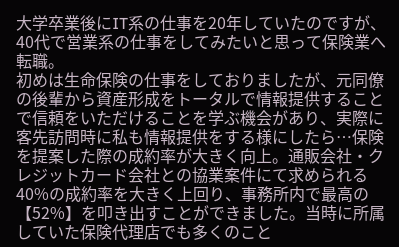大学卒業後にIT系の仕事を20年していたのですが、40代で営業系の仕事をしてみたいと思って保険業へ転職。
初めは生命保険の仕事をしておりましたが、元同僚の後輩から資産形成をトータルで情報提供することで信頼をいただけることを学ぶ機会があり、実際に客先訪問時に私も情報提供をする様にしたら…保険を提案した際の成約率が大きく向上。通販会社・クレジットカード会社との協業案件にて求められる40%の成約率を大きく上回り、事務所内で最高の【52%】を叩き出すことができました。当時に所属していた保険代理店でも多くのこと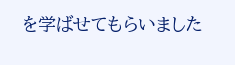を学ばせてもらいました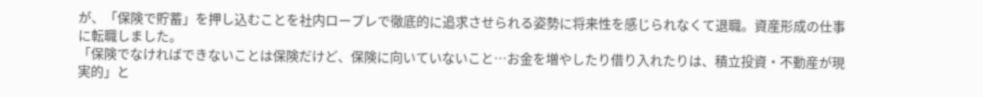が、「保険で貯蓄」を押し込むことを社内ロープレで徹底的に追求させられる姿勢に将来性を感じられなくて退職。資産形成の仕事に転職しました。
「保険でなければできないことは保険だけど、保険に向いていないこと…お金を増やしたり借り入れたりは、積立投資・不動産が現実的」と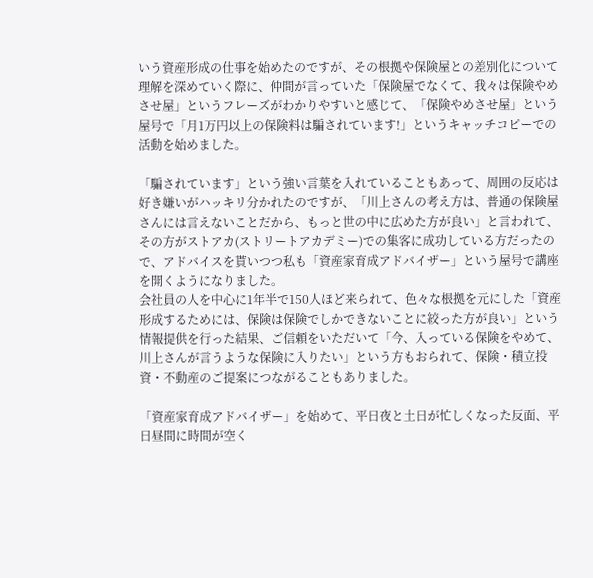いう資産形成の仕事を始めたのですが、その根拠や保険屋との差別化について理解を深めていく際に、仲間が言っていた「保険屋でなくて、我々は保険やめさせ屋」というフレーズがわかりやすいと感じて、「保険やめさせ屋」という屋号で「月1万円以上の保険料は騙されています!」というキャッチコピーでの活動を始めました。

「騙されています」という強い言葉を入れていることもあって、周囲の反応は好き嫌いがハッキリ分かれたのですが、「川上さんの考え方は、普通の保険屋さんには言えないことだから、もっと世の中に広めた方が良い」と言われて、その方がストアカ(ストリートアカデミー)での集客に成功している方だったので、アドバイスを貰いつつ私も「資産家育成アドバイザー」という屋号で講座を開くようになりました。
会社員の人を中心に1年半で150人ほど来られて、色々な根拠を元にした「資産形成するためには、保険は保険でしかできないことに絞った方が良い」という情報提供を行った結果、ご信頼をいただいて「今、入っている保険をやめて、川上さんが言うような保険に入りたい」という方もおられて、保険・積立投資・不動産のご提案につながることもありました。

「資産家育成アドバイザー」を始めて、平日夜と土日が忙しくなった反面、平日昼間に時間が空く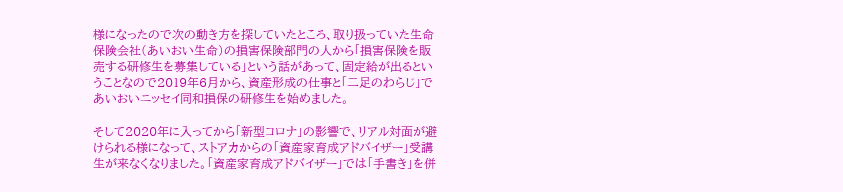様になったので次の動き方を探していたところ、取り扱っていた生命保険会社(あいおい生命)の損害保険部門の人から「損害保険を販売する研修生を募集している」という話があって、固定給が出るということなので2019年6月から、資産形成の仕事と「二足のわらじ」であいおいニッセイ同和損保の研修生を始めました。

そして2020年に入ってから「新型コロナ」の影響で、リアル対面が避けられる様になって、ストアカからの「資産家育成アドバイザー」受講生が来なくなりました。「資産家育成アドバイザー」では「手書き」を併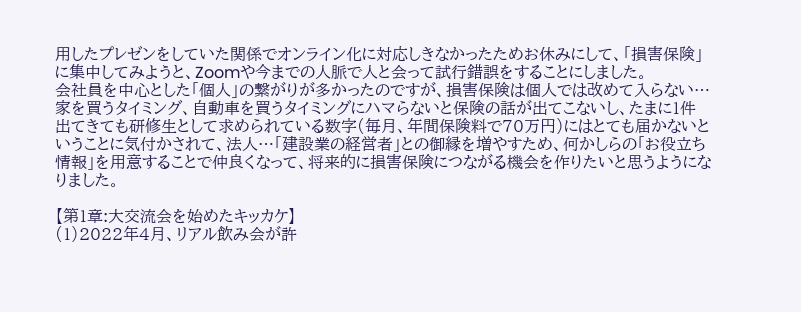用したプレゼンをしていた関係でオンライン化に対応しきなかったためお休みにして、「損害保険」に集中してみようと、Zoomや今までの人脈で人と会って試行錯誤をすることにしました。
会社員を中心とした「個人」の繋がりが多かったのですが、損害保険は個人では改めて入らない…家を買うタイミング、自動車を買うタイミングにハマらないと保険の話が出てこないし、たまに1件出てきても研修生として求められている数字(毎月、年間保険料で70万円)にはとても届かないということに気付かされて、法人…「建設業の経営者」との御縁を増やすため、何かしらの「お役立ち情報」を用意することで仲良くなって、将来的に損害保険につながる機会を作りたいと思うようになりました。

【第1章:大交流会を始めたキッカケ】
(1)2022年4月、リアル飲み会が許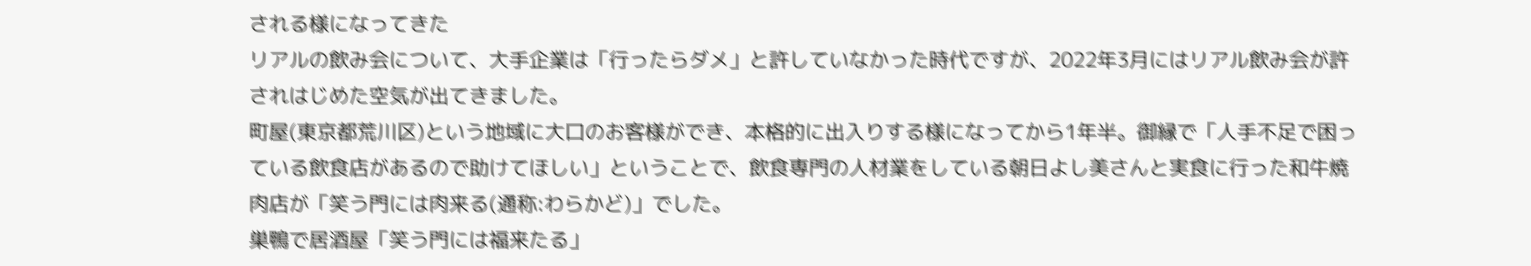される様になってきた
リアルの飲み会について、大手企業は「行ったらダメ」と許していなかった時代ですが、2022年3月にはリアル飲み会が許されはじめた空気が出てきました。
町屋(東京都荒川区)という地域に大口のお客様ができ、本格的に出入りする様になってから1年半。御縁で「人手不足で困っている飲食店があるので助けてほしい」ということで、飲食専門の人材業をしている朝日よし美さんと実食に行った和牛焼肉店が「笑う門には肉来る(通称:わらかど)」でした。
巣鴨で居酒屋「笑う門には福来たる」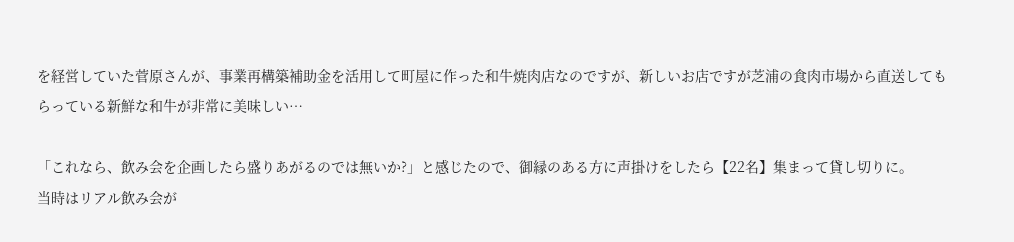を経営していた菅原さんが、事業再構築補助金を活用して町屋に作った和牛焼肉店なのですが、新しいお店ですが芝浦の食肉市場から直送してもらっている新鮮な和牛が非常に美味しい…

「これなら、飲み会を企画したら盛りあがるのでは無いか?」と感じたので、御縁のある方に声掛けをしたら【22名】集まって貸し切りに。
当時はリアル飲み会が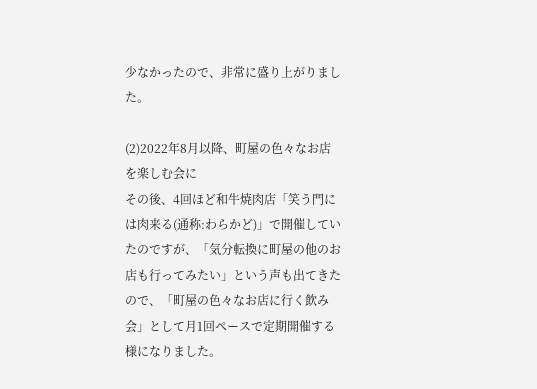少なかったので、非常に盛り上がりました。

(2)2022年8月以降、町屋の色々なお店を楽しむ会に
その後、4回ほど和牛焼肉店「笑う門には肉来る(通称:わらかど)」で開催していたのですが、「気分転換に町屋の他のお店も行ってみたい」という声も出てきたので、「町屋の色々なお店に行く飲み会」として月1回ペースで定期開催する様になりました。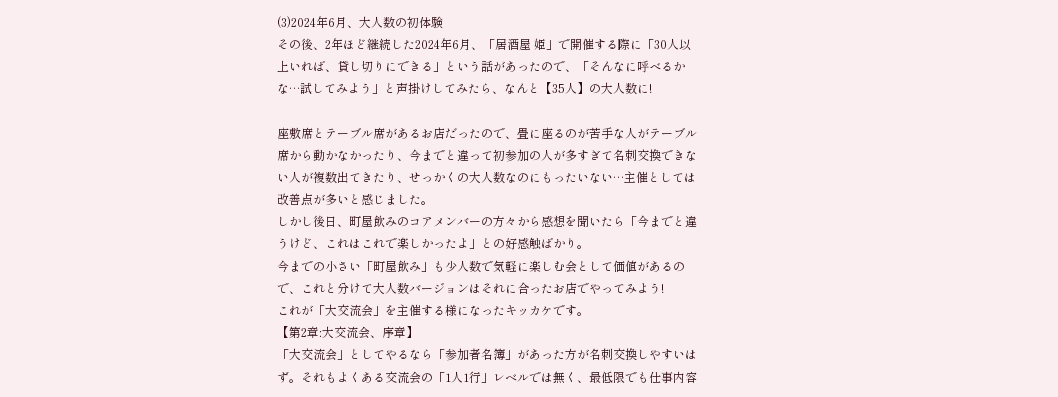(3)2024年6月、大人数の初体験
その後、2年ほど継続した2024年6月、「居酒屋 姫」で開催する際に「30人以上いれば、貸し切りにできる」という話があったので、「そんなに呼べるかな…試してみよう」と声掛けしてみたら、なんと【35人】の大人数に!

座敷席とテーブル席があるお店だったので、畳に座るのが苦手な人がテーブル席から動かなかったり、今までと違って初参加の人が多すぎて名刺交換できない人が複数出てきたり、せっかくの大人数なのにもったいない…主催としては改善点が多いと感じました。
しかし後日、町屋飲みのコアメンバーの方々から感想を聞いたら「今までと違うけど、これはこれで楽しかったよ」との好感触ばかり。
今までの小さい「町屋飲み」も少人数で気軽に楽しむ会として価値があるので、これと分けて大人数バージョンはそれに合ったお店でやってみよう!
これが「大交流会」を主催する様になったキッカケです。
【第2章:大交流会、序章】
「大交流会」としてやるなら「参加者名簿」があった方が名刺交換しやすいはず。それもよくある交流会の「1人1行」レベルでは無く、最低限でも仕事内容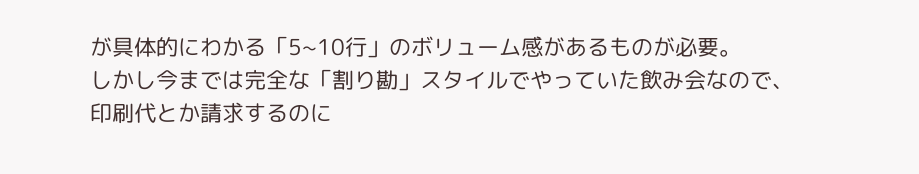が具体的にわかる「5~10行」のボリューム感があるものが必要。
しかし今までは完全な「割り勘」スタイルでやっていた飲み会なので、印刷代とか請求するのに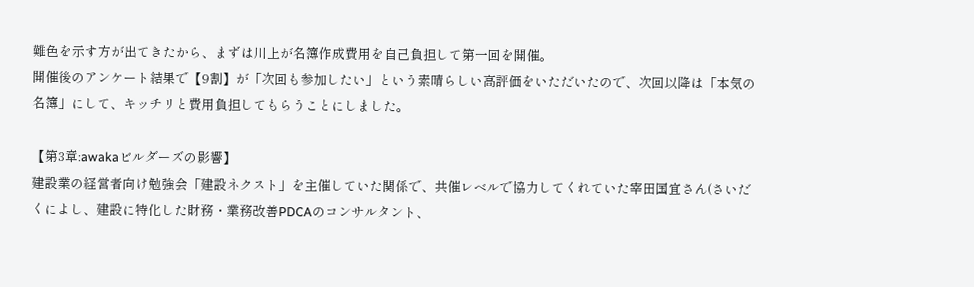難色を示す方が出てきたから、まずは川上が名簿作成費用を自己負担して第一回を開催。
開催後のアンケート結果で【9割】が「次回も参加したい」という素晴らしい高評価をいただいたので、次回以降は「本気の名簿」にして、キッチリと費用負担してもらうことにしました。

【第3章:awakaビルダーズの影響】
建設業の経営者向け勉強会「建設ネクスト」を主催していた関係で、共催レベルで協力してくれていた宰田国宜さん(さいだ くによし、建設に特化した財務・業務改善PDCAのコンサルタント、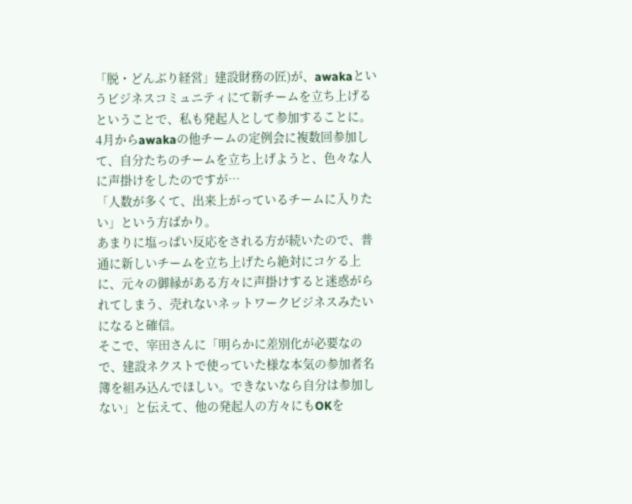「脱・どんぶり経営」建設財務の匠)が、awakaというビジネスコミュニティにて新チームを立ち上げるということで、私も発起人として参加することに。
4月からawakaの他チームの定例会に複数回参加して、自分たちのチームを立ち上げようと、色々な人に声掛けをしたのですが…
「人数が多くて、出来上がっているチームに入りたい」という方ばかり。
あまりに塩っぱい反応をされる方が続いたので、普通に新しいチームを立ち上げたら絶対にコケる上に、元々の御縁がある方々に声掛けすると迷惑がられてしまう、売れないネットワークビジネスみたいになると確信。
そこで、宰田さんに「明らかに差別化が必要なので、建設ネクストで使っていた様な本気の参加者名簿を組み込んでほしい。できないなら自分は参加しない」と伝えて、他の発起人の方々にもOKを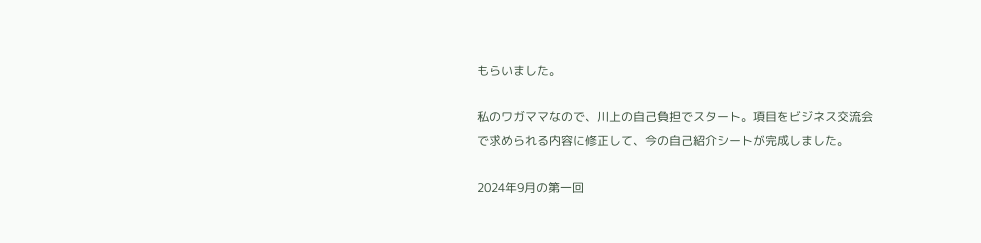もらいました。

私のワガママなので、川上の自己負担でスタート。項目をビジネス交流会で求められる内容に修正して、今の自己紹介シートが完成しました。

2024年9月の第一回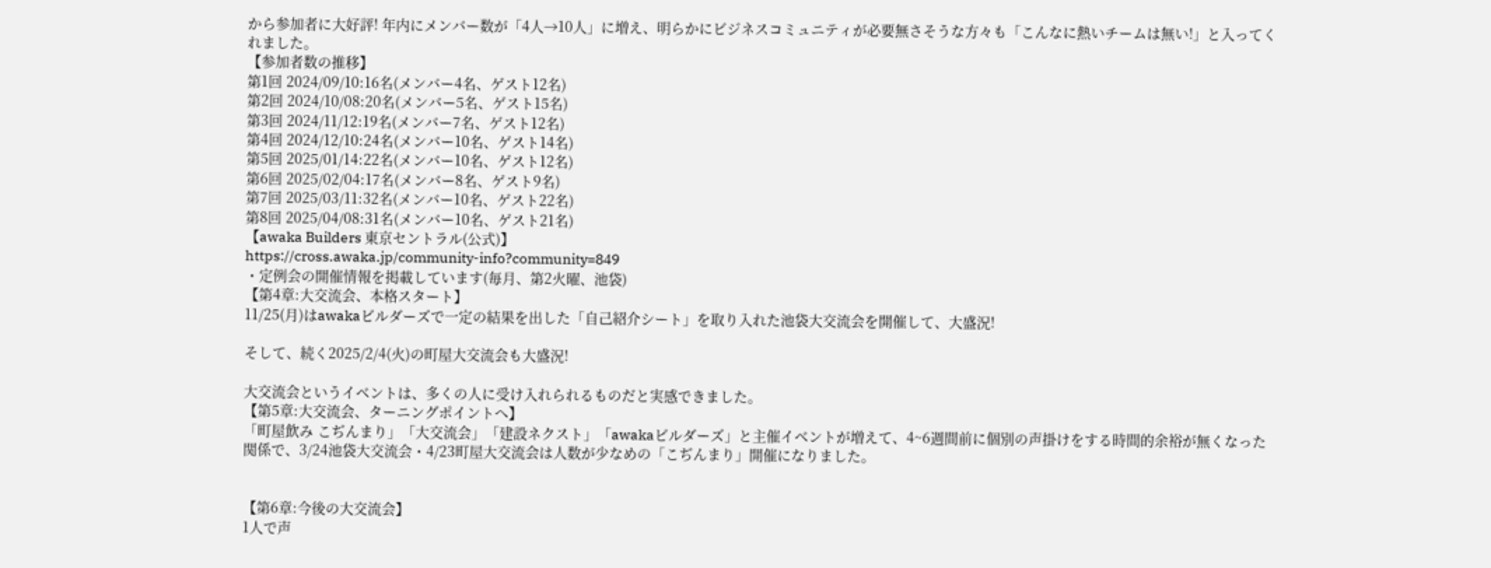から参加者に大好評! 年内にメンバー数が「4人→10人」に増え、明らかにビジネスコミュニティが必要無さそうな方々も「こんなに熱いチームは無い!」と入ってくれました。
【参加者数の推移】
第1回 2024/09/10:16名(メンバー4名、ゲスト12名)
第2回 2024/10/08:20名(メンバー5名、ゲスト15名)
第3回 2024/11/12:19名(メンバー7名、ゲスト12名)
第4回 2024/12/10:24名(メンバー10名、ゲスト14名)
第5回 2025/01/14:22名(メンバー10名、ゲスト12名)
第6回 2025/02/04:17名(メンバー8名、ゲスト9名)
第7回 2025/03/11:32名(メンバー10名、ゲスト22名)
第8回 2025/04/08:31名(メンバー10名、ゲスト21名)
【awaka Builders 東京セントラル(公式)】
https://cross.awaka.jp/community-info?community=849
・定例会の開催情報を掲載しています(毎月、第2火曜、池袋)
【第4章:大交流会、本格スタート】
11/25(月)はawakaビルダーズで一定の結果を出した「自己紹介シート」を取り入れた池袋大交流会を開催して、大盛況!

そして、続く2025/2/4(火)の町屋大交流会も大盛況!

大交流会というイベントは、多くの人に受け入れられるものだと実感できました。
【第5章:大交流会、ターニングポイントへ】
「町屋飲み こぢんまり」「大交流会」「建設ネクスト」「awakaビルダーズ」と主催イベントが増えて、4~6週間前に個別の声掛けをする時間的余裕が無くなった関係で、3/24池袋大交流会・4/23町屋大交流会は人数が少なめの「こぢんまり」開催になりました。


【第6章:今後の大交流会】
1人で声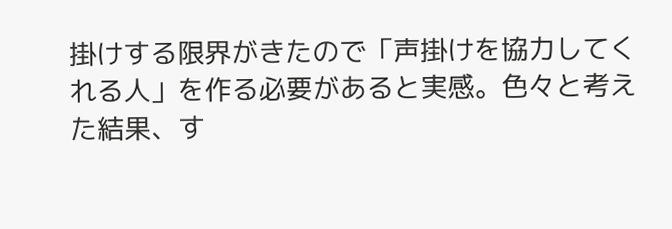掛けする限界がきたので「声掛けを協力してくれる人」を作る必要があると実感。色々と考えた結果、す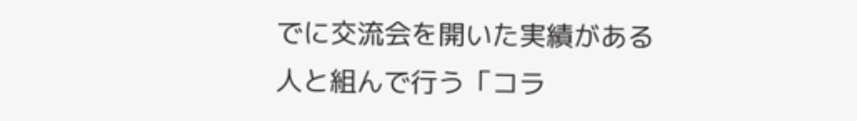でに交流会を開いた実績がある人と組んで行う「コラ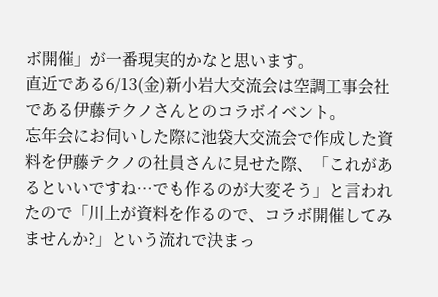ボ開催」が一番現実的かなと思います。
直近である6/13(金)新小岩大交流会は空調工事会社である伊藤テクノさんとのコラボイベント。
忘年会にお伺いした際に池袋大交流会で作成した資料を伊藤テクノの社員さんに見せた際、「これがあるといいですね…でも作るのが大変そう」と言われたので「川上が資料を作るので、コラボ開催してみませんか?」という流れで決まっ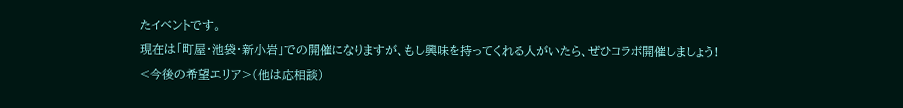たイベントです。
現在は「町屋・池袋・新小岩」での開催になりますが、もし興味を持ってくれる人がいたら、ぜひコラボ開催しましょう!
<今後の希望エリア>(他は応相談)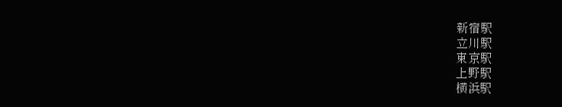新宿駅
立川駅
東京駅
上野駅
横浜駅